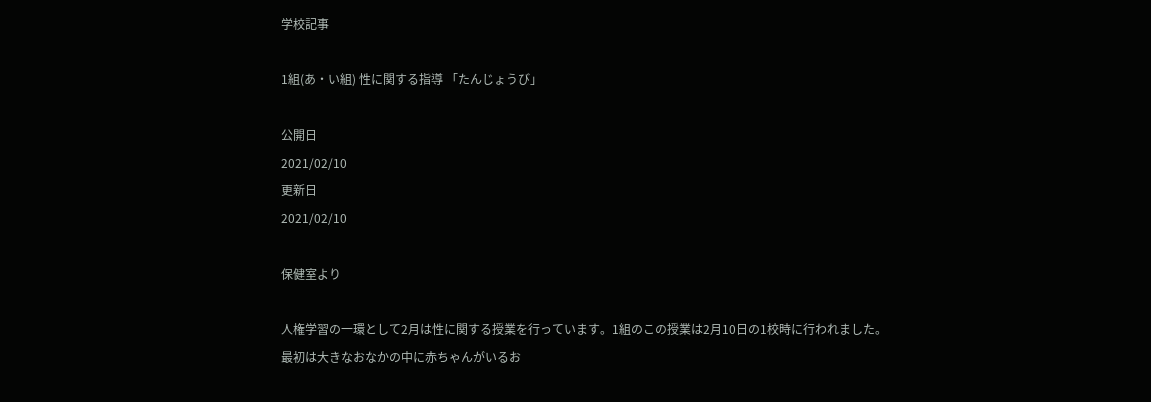学校記事

1組(あ・い組) 性に関する指導 「たんじょうび」

公開日
2021/02/10
更新日
2021/02/10

保健室より

人権学習の一環として2月は性に関する授業を行っています。1組のこの授業は2月10日の1校時に行われました。
最初は大きなおなかの中に赤ちゃんがいるお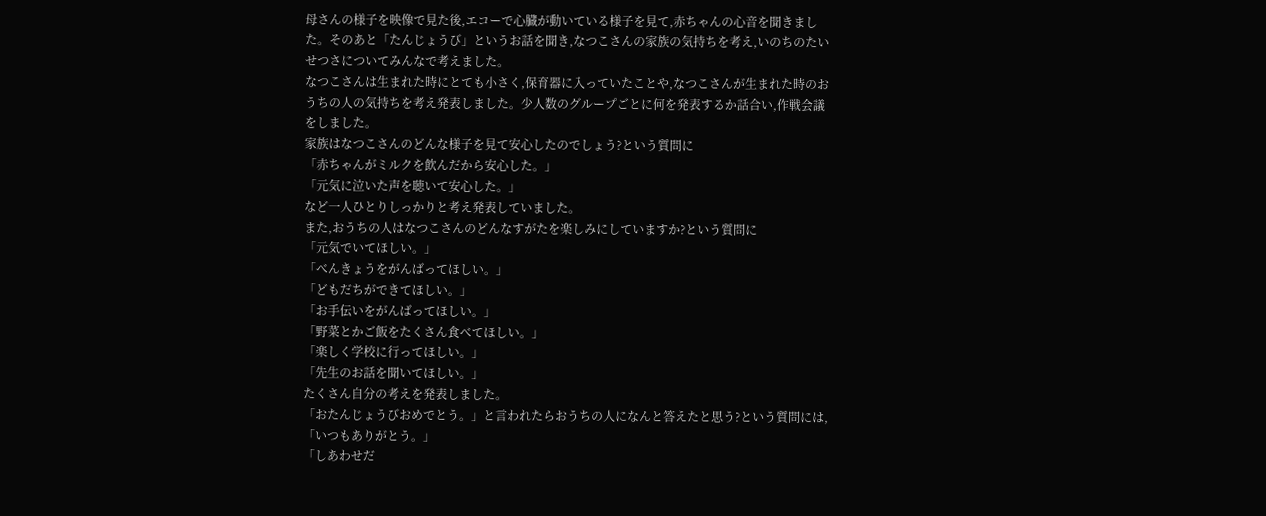母さんの様子を映像で見た後,エコーで心臓が動いている様子を見て,赤ちゃんの心音を聞きました。そのあと「たんじょうび」というお話を聞き,なつこさんの家族の気持ちを考え,いのちのたいせつさについてみんなで考えました。
なつこさんは生まれた時にとても小さく,保育器に入っていたことや,なつこさんが生まれた時のおうちの人の気持ちを考え発表しました。少人数のグループごとに何を発表するか話合い,作戦会議をしました。
家族はなつこさんのどんな様子を見て安心したのでしょう?という質問に
「赤ちゃんがミルクを飲んだから安心した。」
「元気に泣いた声を聴いて安心した。」
など一人ひとりしっかりと考え発表していました。
また,おうちの人はなつこさんのどんなすがたを楽しみにしていますか?という質問に
「元気でいてほしい。」
「べんきょうをがんばってほしい。」
「どもだちができてほしい。」
「お手伝いをがんばってほしい。」
「野菜とかご飯をたくさん食べてほしい。」
「楽しく学校に行ってほしい。」
「先生のお話を聞いてほしい。」
たくさん自分の考えを発表しました。
「おたんじょうびおめでとう。」と言われたらおうちの人になんと答えたと思う?という質問には,
「いつもありがとう。」
「しあわせだ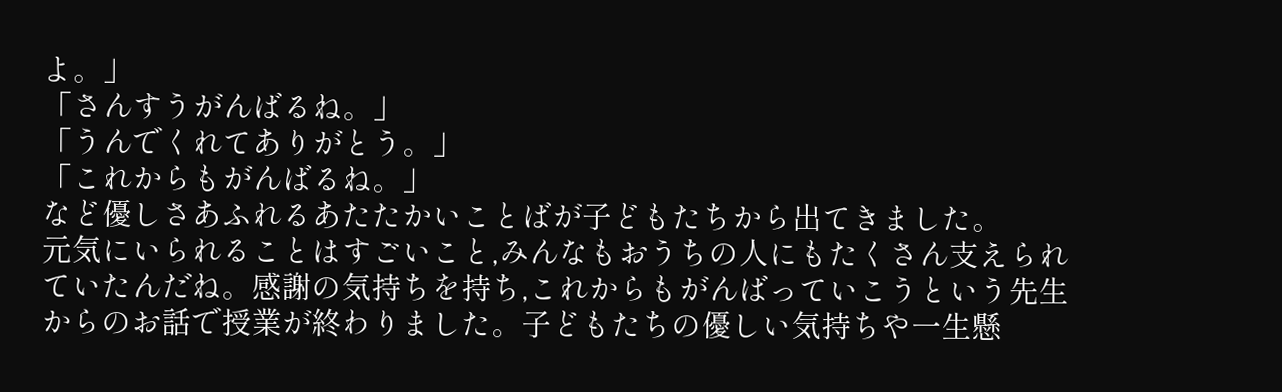よ。」
「さんすうがんばるね。」
「うんでくれてありがとう。」
「これからもがんばるね。」
など優しさあふれるあたたかいことばが子どもたちから出てきました。
元気にいられることはすごいこと,みんなもおうちの人にもたくさん支えられていたんだね。感謝の気持ちを持ち,これからもがんばっていこうという先生からのお話で授業が終わりました。子どもたちの優しい気持ちや一生懸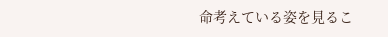命考えている姿を見るこ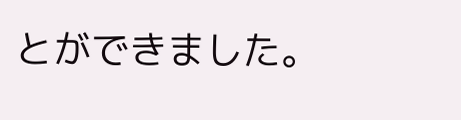とができました。